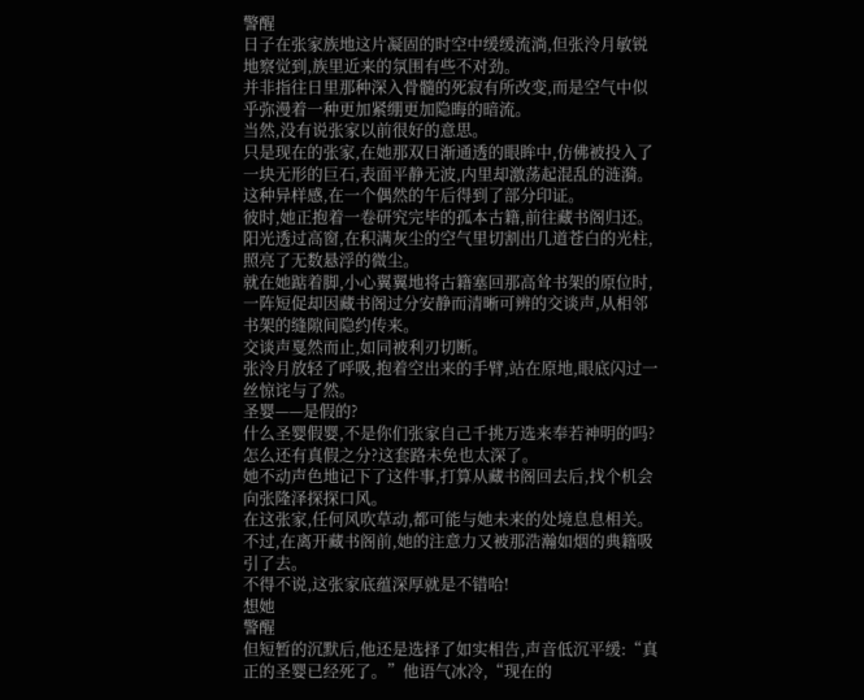警醒
日子在张家族地这片凝固的时空中缓缓流淌,但张泠月敏锐地察觉到,族里近来的氛围有些不对劲。
并非指往日里那种深入骨髓的死寂有所改变,而是空气中似乎弥漫着一种更加紧绷更加隐晦的暗流。
当然,没有说张家以前很好的意思。
只是现在的张家,在她那双日渐通透的眼眸中,仿佛被投入了一块无形的巨石,表面平静无波,内里却激荡起混乱的涟漪。
这种异样感,在一个偶然的午后得到了部分印证。
彼时,她正抱着一卷研究完毕的孤本古籍,前往藏书阁归还。
阳光透过高窗,在积满灰尘的空气里切割出几道苍白的光柱,照亮了无数悬浮的微尘。
就在她踮着脚,小心翼翼地将古籍塞回那高耸书架的原位时,一阵短促却因藏书阁过分安静而清晰可辨的交谈声,从相邻书架的缝隙间隐约传来。
交谈声戛然而止,如同被利刃切断。
张泠月放轻了呼吸,抱着空出来的手臂,站在原地,眼底闪过一丝惊诧与了然。
圣婴——是假的?
什么圣婴假婴,不是你们张家自己千挑万选来奉若神明的吗?
怎么还有真假之分?这套路未免也太深了。
她不动声色地记下了这件事,打算从藏书阁回去后,找个机会向张隆泽探探口风。
在这张家,任何风吹草动,都可能与她未来的处境息息相关。
不过,在离开藏书阁前,她的注意力又被那浩瀚如烟的典籍吸引了去。
不得不说,这张家底蕴深厚就是不错哈!
想她
警醒
但短暂的沉默后,他还是选择了如实相告,声音低沉平缓:“真正的圣婴已经死了。”他语气冰冷,“现在的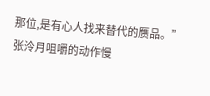那位,是有心人找来替代的赝品。”
张泠月咀嚼的动作慢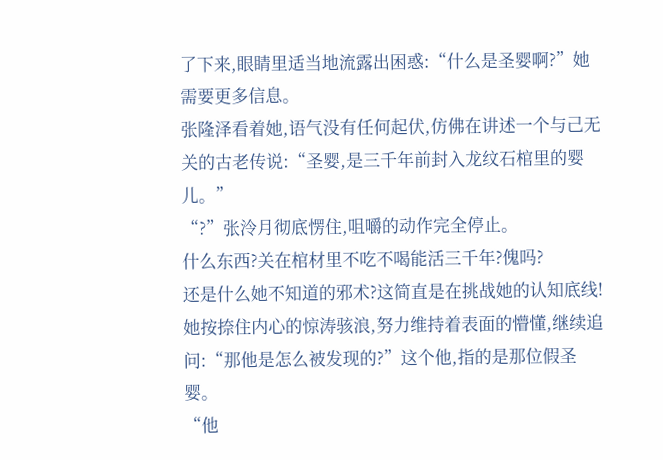了下来,眼睛里适当地流露出困惑:“什么是圣婴啊?”她需要更多信息。
张隆泽看着她,语气没有任何起伏,仿佛在讲述一个与己无关的古老传说:“圣婴,是三千年前封入龙纹石棺里的婴儿。”
“?”张泠月彻底愣住,咀嚼的动作完全停止。
什么东西?关在棺材里不吃不喝能活三千年?傀吗?
还是什么她不知道的邪术?这简直是在挑战她的认知底线!
她按捺住内心的惊涛骇浪,努力维持着表面的懵懂,继续追问:“那他是怎么被发现的?”这个他,指的是那位假圣婴。
“他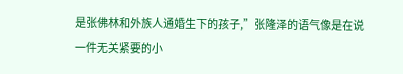是张佛林和外族人通婚生下的孩子,”张隆泽的语气像是在说一件无关紧要的小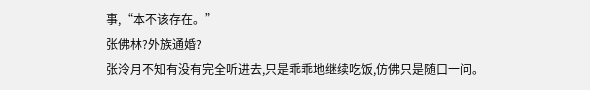事,“本不该存在。”
张佛林?外族通婚?
张泠月不知有没有完全听进去,只是乖乖地继续吃饭,仿佛只是随口一问。